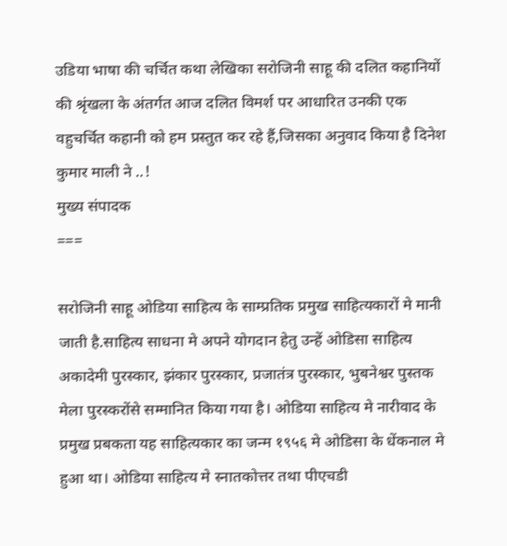उडिया भाषा की चर्चित कथा लेखिका सरोजिनी साहू की दलित कहानियों की श्रृंखला के अंतर्गत आज दलित विमर्श पर आधारित उनकी एक वहुचर्चित कहानी को हम प्रस्तुत कर रहे हैं,जिसका अनुवाद किया है दिनेश कुमार माली ने ..!
मुख्य संपादक
===

सरोजिनी साहू ओडिया साहित्य के साम्प्रतिक प्रमुख साहित्यकारों मे मानी जाती है.साहित्य साधना मे अपने योगदान हेतु उन्हें ओडिसा साहित्य अकादेमी पुरस्कार, झंकार पुरस्कार, प्रजातंत्र पुरस्कार, भुबनेश्वर पुस्तक मेला पुरस्करोंसे सम्मानित किया गया है। ओडिया साहित्य मे नारीवाद के प्रमुख प्रबकता यह साहित्यकार का जन्म १९५६ मे ओडिसा के धेंकनाल मे हुआ था। ओडिया साहित्य मे स्नातकोत्तर तथा पीएचडी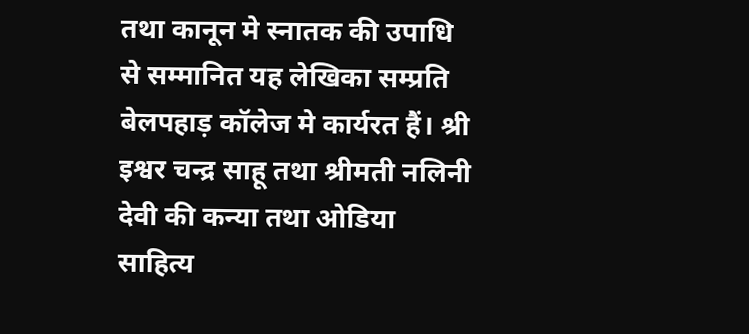तथा कानून मे स्नातक की उपाधि से सम्मानित यह लेखिका सम्प्रति बेलपहाड़ कॉलेज मे कार्यरत हैं। श्री इश्वर चन्द्र साहू तथा श्रीमती नलिनी देवी की कन्या तथा ओडिया साहित्य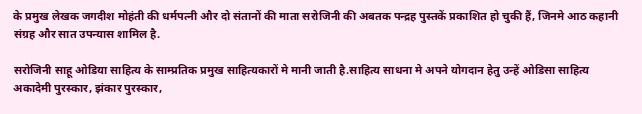के प्रमुख लेखक जगदीश मोहंती की धर्मपत्नी और दो संतानों की माता सरोजिनी की अबतक पन्द्रह पुस्तकें प्रकाशित हो चुकी हैं, जिनमे आठ कहानी संग्रह और सात उपन्यास शामिल है.

सरोजिनी साहू ओडिया साहित्य के साम्प्रतिक प्रमुख साहित्यकारों मे मानी जाती है.साहित्य साधना मे अपने योगदान हेतु उन्हें ओडिसा साहित्य अकादेमी पुरस्कार, झंकार पुरस्कार,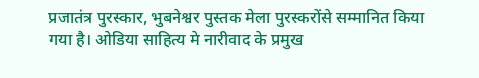प्रजातंत्र पुरस्कार, भुबनेश्वर पुस्तक मेला पुरस्करोंसे सम्मानित किया गया है। ओडिया साहित्य मे नारीवाद के प्रमुख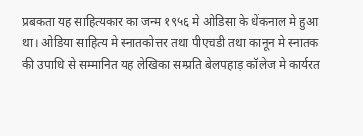प्रबकता यह साहित्यकार का जन्म १९५६ मे ओडिसा के धेंकनाल मे हुआ था। ओडिया साहित्य मे स्नातकोत्तर तथा पीएचडी तथा कानून मे स्नातक की उपाधि से सम्मानित यह लेखिका सम्प्रति बेलपहाड़ कॉलेज मे कार्यरत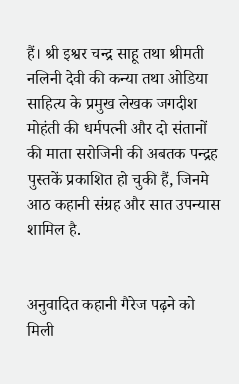हैं। श्री इश्वर चन्द्र साहू तथा श्रीमती नलिनी देवी की कन्या तथा ओडिया साहित्य के प्रमुख लेखक जगदीश मोहंती की धर्मपत्नी और दो संतानों की माता सरोजिनी की अबतक पन्द्रह पुस्तकें प्रकाशित हो चुकी हैं, जिनमे आठ कहानी संग्रह और सात उपन्यास शामिल है.


अनुवादित कहानी गैरेज पढ़ने को मिली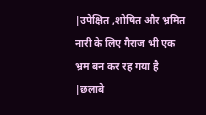|उपेक्षित ,शोषित और भ्रमित नारी के लिए गैराज भी एक भ्रम बन कर रह गया है |छलाबे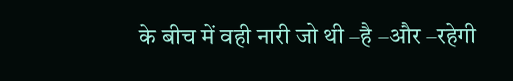के बीच में वही नारी जो थी –है –और –रहेगी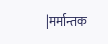|मर्मान्तक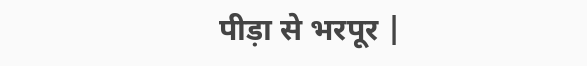पीड़ा से भरपूर |